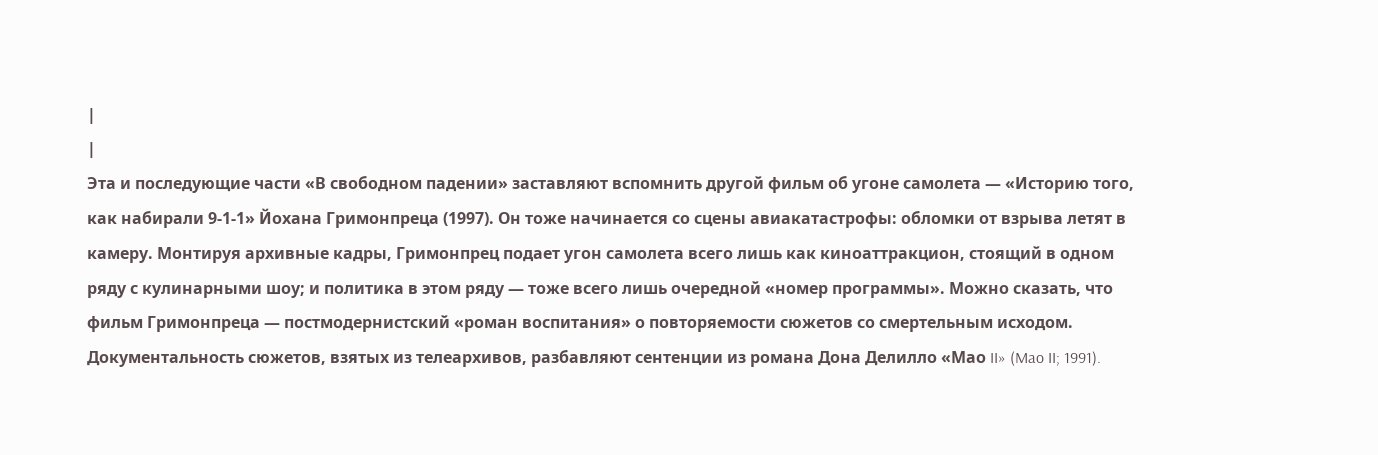|
|
Эта и последующие части «В свободном падении» заставляют вспомнить другой фильм об угоне самолета — «Историю того, как набирали 9-1-1» Йохана Гримонпреца (1997). Он тоже начинается со сцены авиакатастрофы: обломки от взрыва летят в камеру. Монтируя архивные кадры, Гримонпрец подает угон самолета всего лишь как киноаттракцион, стоящий в одном ряду с кулинарными шоу; и политика в этом ряду — тоже всего лишь очередной «номер программы». Можно сказать, что фильм Гримонпреца — постмодернистский «роман воспитания» о повторяемости сюжетов со смертельным исходом. Документальность сюжетов, взятых из телеархивов, разбавляют сентенции из романа Дона Делилло «Мао II» (Mao II; 1991).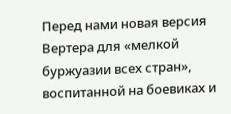Перед нами новая версия Вертера для «мелкой буржуазии всех стран», воспитанной на боевиках и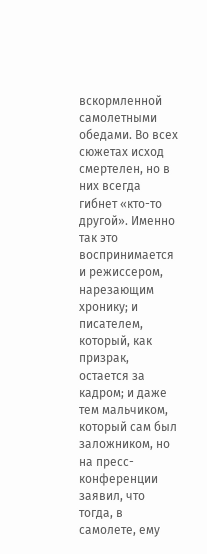вскормленной самолетными обедами. Во всех сюжетах исход смертелен, но в них всегда гибнет «кто-то другой». Именно так это воспринимается и режиссером, нарезающим хронику; и писателем, который, как призрак, остается за кадром; и даже тем мальчиком, который сам был заложником, но на пресс-конференции заявил, что тогда, в самолете, ему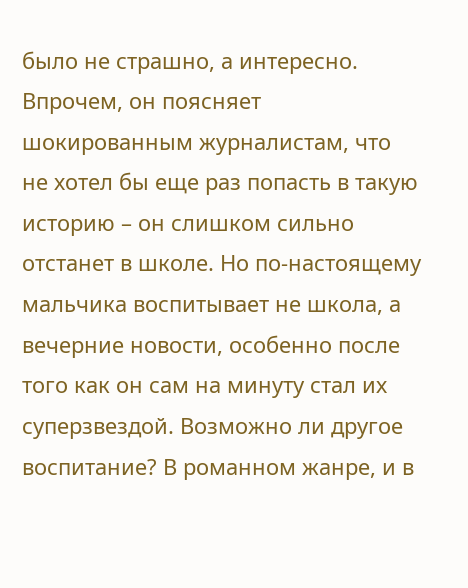было не страшно, а интересно. Впрочем, он поясняет шокированным журналистам, что не хотел бы еще раз попасть в такую историю – он слишком сильно отстанет в школе. Но по-настоящему мальчика воспитывает не школа, а вечерние новости, особенно после того как он сам на минуту стал их суперзвездой. Возможно ли другое воспитание? В романном жанре, и в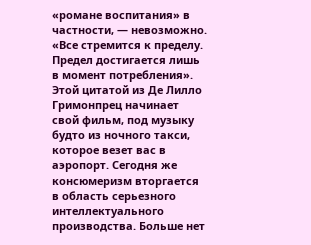«романе воспитания» в частности, — невозможно. «Все стремится к пределу. Предел достигается лишь в момент потребления». Этой цитатой из Де Лилло Гримонпрец начинает свой фильм, под музыку будто из ночного такси, которое везет вас в аэропорт. Сегодня же консюмеризм вторгается в область серьезного интеллектуального производства. Больше нет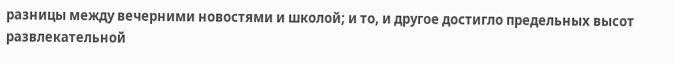разницы между вечерними новостями и школой; и то, и другое достигло предельных высот развлекательной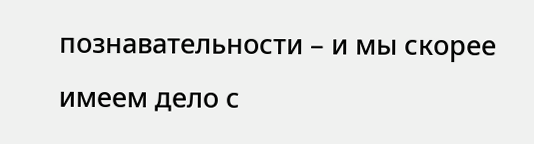познавательности – и мы скорее имеем дело с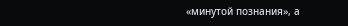«минутой познания», а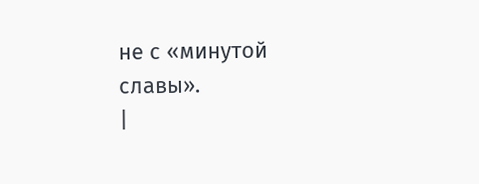не с «минутой славы».
|